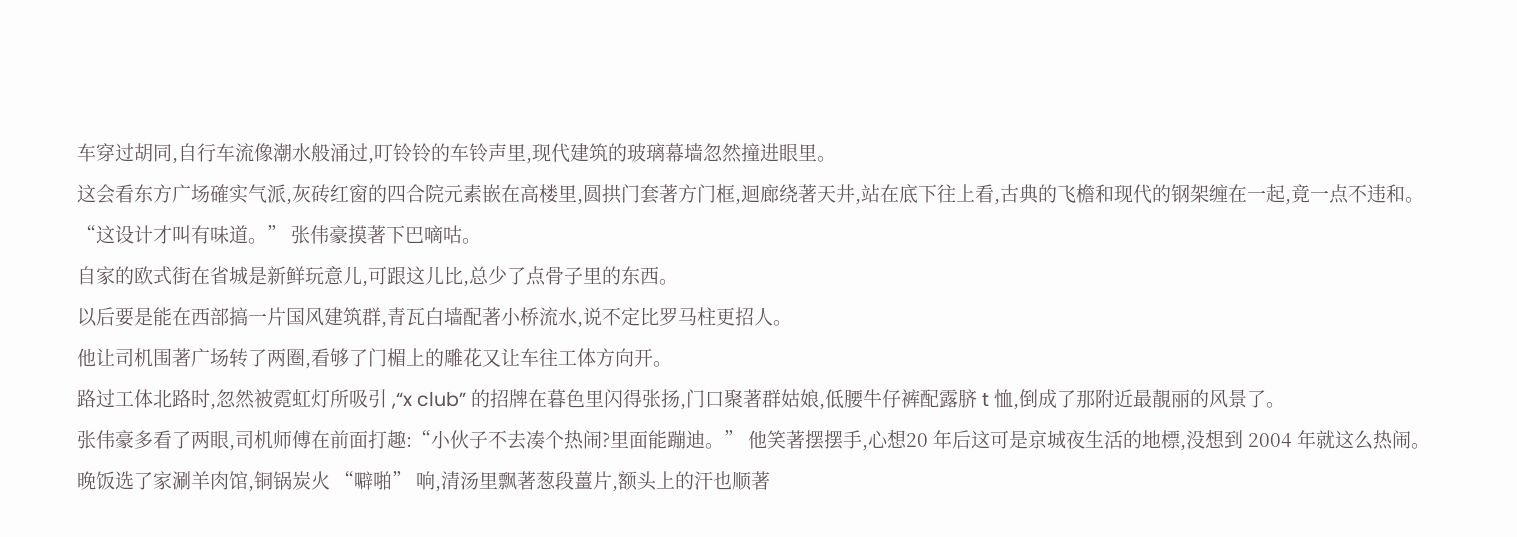车穿过胡同,自行车流像潮水般涌过,叮铃铃的车铃声里,现代建筑的玻璃幕墙忽然撞进眼里。
这会看东方广场確实气派,灰砖红窗的四合院元素嵌在高楼里,圆拱门套著方门框,迴廊绕著天井,站在底下往上看,古典的飞檐和现代的钢架缠在一起,竟一点不违和。
“这设计才叫有味道。” 张伟豪摸著下巴嘀咕。
自家的欧式街在省城是新鲜玩意儿,可跟这儿比,总少了点骨子里的东西。
以后要是能在西部搞一片国风建筑群,青瓦白墙配著小桥流水,说不定比罗马柱更招人。
他让司机围著广场转了两圈,看够了门楣上的雕花又让车往工体方向开。
路过工体北路时,忽然被霓虹灯所吸引 ,“x club” 的招牌在暮色里闪得张扬,门口聚著群姑娘,低腰牛仔裤配露脐 t 恤,倒成了那附近最靚丽的风景了。
张伟豪多看了两眼,司机师傅在前面打趣:“小伙子不去凑个热闹?里面能蹦迪。” 他笑著摆摆手,心想20 年后这可是京城夜生活的地標,没想到 2004 年就这么热闹。
晚饭选了家涮羊肉馆,铜锅炭火 “噼啪” 响,清汤里飘著葱段薑片,额头上的汗也顺著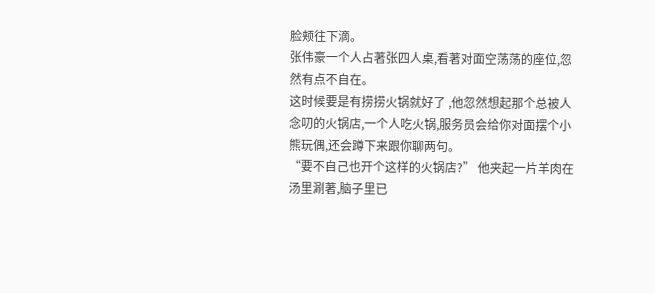脸颊往下滴。
张伟豪一个人占著张四人桌,看著对面空荡荡的座位,忽然有点不自在。
这时候要是有捞捞火锅就好了 ,他忽然想起那个总被人念叨的火锅店,一个人吃火锅,服务员会给你对面摆个小熊玩偶,还会蹲下来跟你聊两句。
“要不自己也开个这样的火锅店?” 他夹起一片羊肉在汤里涮著,脑子里已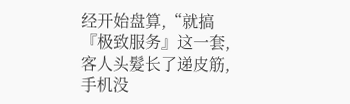经开始盘算,“就搞『极致服务』这一套,客人头髮长了递皮筋,手机没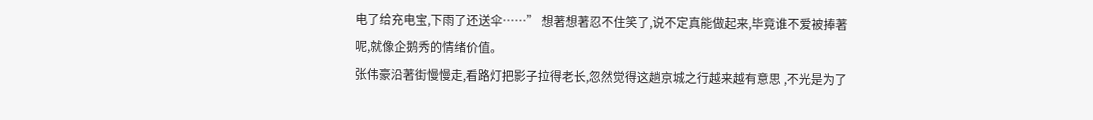电了给充电宝,下雨了还送伞……” 想著想著忍不住笑了,说不定真能做起来,毕竟谁不爱被捧著呢,就像企鹅秀的情绪价值。
张伟豪沿著街慢慢走,看路灯把影子拉得老长,忽然觉得这趟京城之行越来越有意思 ,不光是为了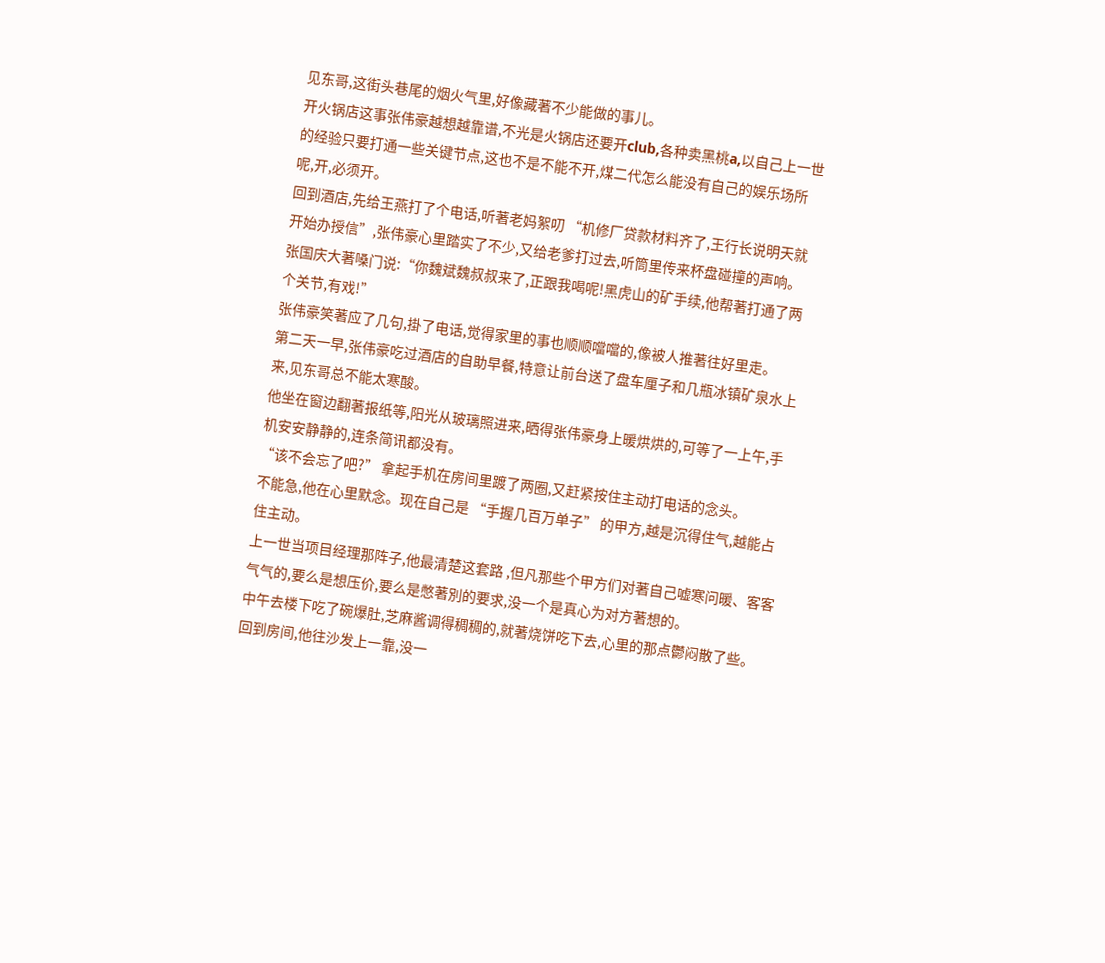见东哥,这街头巷尾的烟火气里,好像藏著不少能做的事儿。
开火锅店这事张伟豪越想越靠谱,不光是火锅店还要开club,各种卖黑桃a,以自己上一世的经验只要打通一些关键节点,这也不是不能不开,煤二代怎么能没有自己的娱乐场所呢,开,必须开。
回到酒店,先给王燕打了个电话,听著老妈絮叨 “机修厂贷款材料齐了,王行长说明天就开始办授信”,张伟豪心里踏实了不少,又给老爹打过去,听筒里传来杯盘碰撞的声响。
张国庆大著嗓门说:“你魏斌魏叔叔来了,正跟我喝呢!黑虎山的矿手续,他帮著打通了两个关节,有戏!”
张伟豪笑著应了几句,掛了电话,觉得家里的事也顺顺噹噹的,像被人推著往好里走。
第二天一早,张伟豪吃过酒店的自助早餐,特意让前台送了盘车厘子和几瓶冰镇矿泉水上来,见东哥总不能太寒酸。
他坐在窗边翻著报纸等,阳光从玻璃照进来,晒得张伟豪身上暖烘烘的,可等了一上午,手机安安静静的,连条简讯都没有。
“该不会忘了吧?” 拿起手机在房间里踱了两圈,又赶紧按住主动打电话的念头。
不能急,他在心里默念。现在自己是 “手握几百万单子” 的甲方,越是沉得住气,越能占住主动。
上一世当项目经理那阵子,他最清楚这套路 ,但凡那些个甲方们对著自己嘘寒问暖、客客气气的,要么是想压价,要么是憋著別的要求,没一个是真心为对方著想的。
中午去楼下吃了碗爆肚,芝麻酱调得稠稠的,就著烧饼吃下去,心里的那点鬱闷散了些。
回到房间,他往沙发上一靠,没一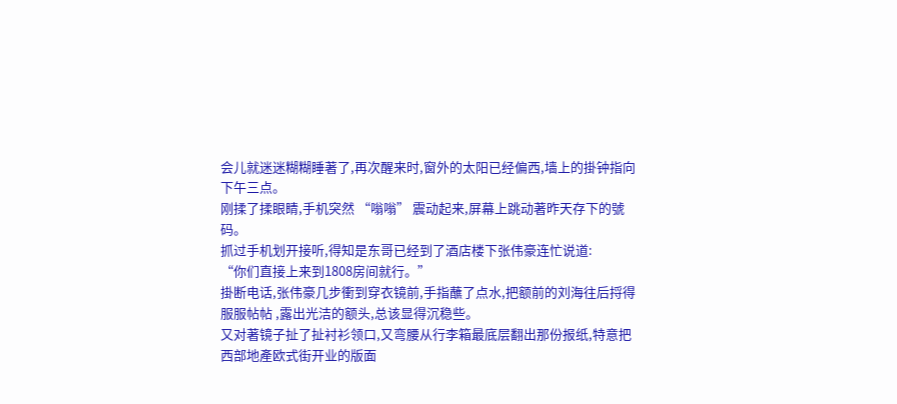会儿就迷迷糊糊睡著了,再次醒来时,窗外的太阳已经偏西,墙上的掛钟指向下午三点。
刚揉了揉眼睛,手机突然 “嗡嗡” 震动起来,屏幕上跳动著昨天存下的號码。
抓过手机划开接听,得知是东哥已经到了酒店楼下张伟豪连忙说道:
“你们直接上来到1808房间就行。”
掛断电话,张伟豪几步衝到穿衣镜前,手指蘸了点水,把额前的刘海往后捋得服服帖帖 ,露出光洁的额头,总该显得沉稳些。
又对著镜子扯了扯衬衫领口,又弯腰从行李箱最底层翻出那份报纸,特意把西部地產欧式街开业的版面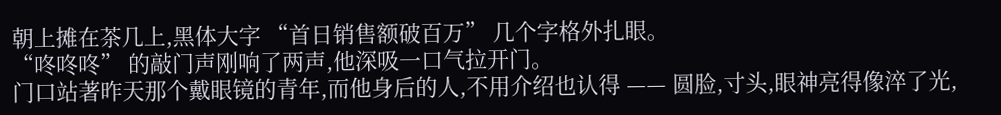朝上摊在茶几上,黑体大字 “首日销售额破百万” 几个字格外扎眼。
“咚咚咚” 的敲门声刚响了两声,他深吸一口气拉开门。
门口站著昨天那个戴眼镜的青年,而他身后的人,不用介绍也认得 —— 圆脸,寸头,眼神亮得像淬了光,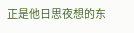正是他日思夜想的东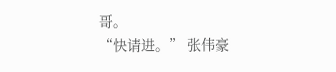哥。
“快请进。” 张伟豪